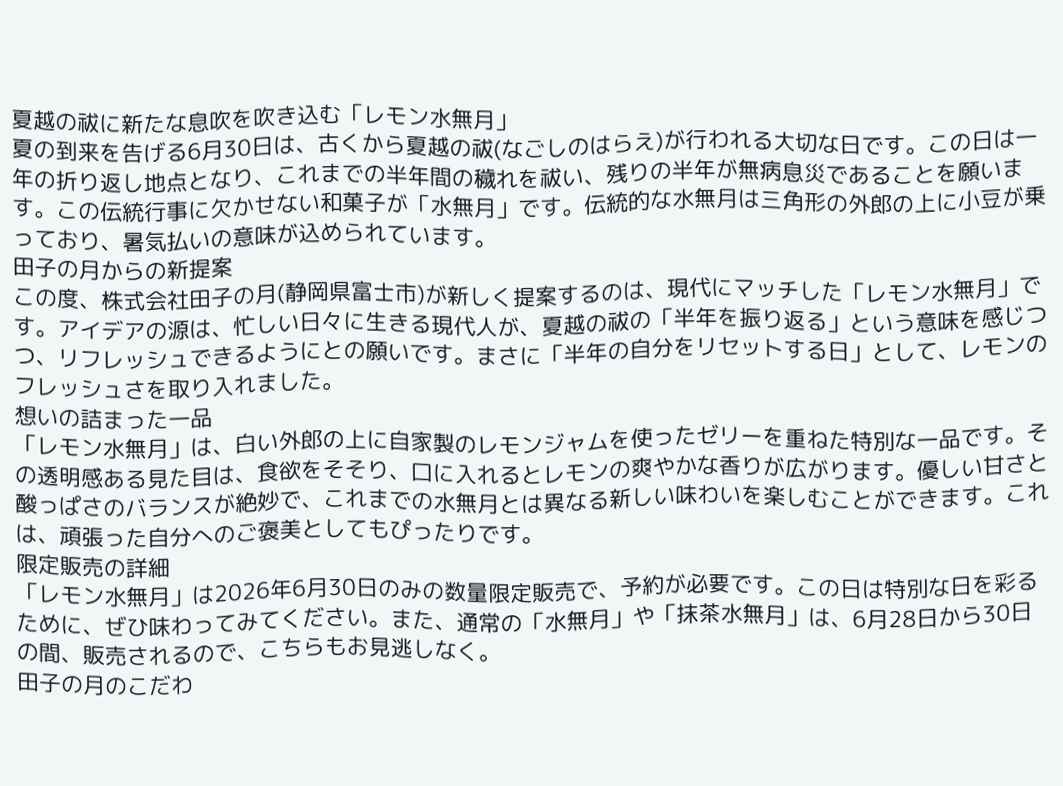夏越の祓に新たな息吹を吹き込む「レモン水無月」
夏の到来を告げる6月30日は、古くから夏越の祓(なごしのはらえ)が行われる大切な日です。この日は一年の折り返し地点となり、これまでの半年間の穢れを祓い、残りの半年が無病息災であることを願います。この伝統行事に欠かせない和菓子が「水無月」です。伝統的な水無月は三角形の外郎の上に小豆が乗っており、暑気払いの意味が込められています。
田子の月からの新提案
この度、株式会社田子の月(静岡県富士市)が新しく提案するのは、現代にマッチした「レモン水無月」です。アイデアの源は、忙しい日々に生きる現代人が、夏越の祓の「半年を振り返る」という意味を感じつつ、リフレッシュできるようにとの願いです。まさに「半年の自分をリセットする日」として、レモンのフレッシュさを取り入れました。
想いの詰まった一品
「レモン水無月」は、白い外郎の上に自家製のレモンジャムを使ったゼリーを重ねた特別な一品です。その透明感ある見た目は、食欲をそそり、口に入れるとレモンの爽やかな香りが広がります。優しい甘さと酸っぱさのバランスが絶妙で、これまでの水無月とは異なる新しい味わいを楽しむことができます。これは、頑張った自分へのご褒美としてもぴったりです。
限定販売の詳細
「レモン水無月」は2026年6月30日のみの数量限定販売で、予約が必要です。この日は特別な日を彩るために、ぜひ味わってみてください。また、通常の「水無月」や「抹茶水無月」は、6月28日から30日の間、販売されるので、こちらもお見逃しなく。
田子の月のこだわ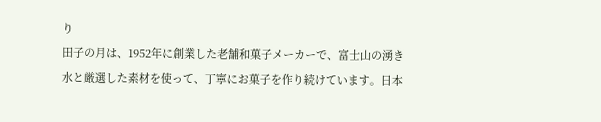り
田子の月は、1952年に創業した老舗和菓子メーカーで、富士山の湧き水と厳選した素材を使って、丁寧にお菓子を作り続けています。日本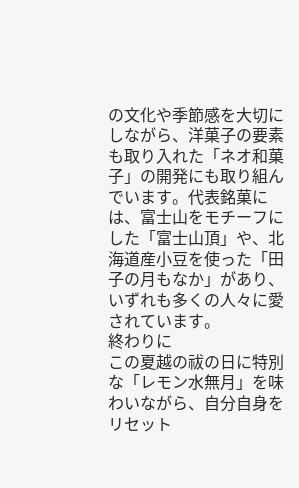の文化や季節感を大切にしながら、洋菓子の要素も取り入れた「ネオ和菓子」の開発にも取り組んでいます。代表銘菓には、富士山をモチーフにした「富士山頂」や、北海道産小豆を使った「田子の月もなか」があり、いずれも多くの人々に愛されています。
終わりに
この夏越の祓の日に特別な「レモン水無月」を味わいながら、自分自身をリセット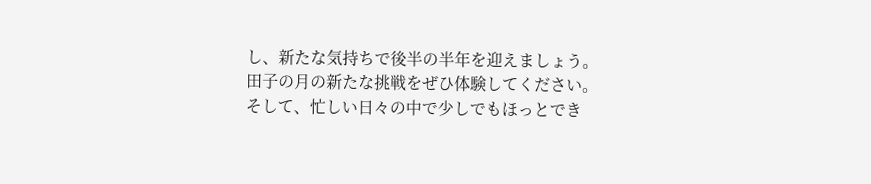し、新たな気持ちで後半の半年を迎えましょう。田子の月の新たな挑戦をぜひ体験してください。そして、忙しい日々の中で少しでもほっとでき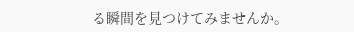る瞬間を見つけてみませんか。